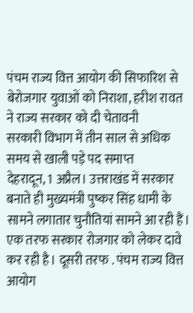पंचम राज्य वित्त आयोग की सिफारिश से बेरोजगार युवाओं को निराशा, हरीश रावत ने राज्य सरकार को दी चेतावनी
सरकारी विभाग में तीन साल से अधिक समय से खाली पड़े पद समाप्त
देहरादून, 1 अप्रैल। उत्तराखंड में सरकार बनाते ही मुख्यमंत्री पुष्कर सिंह धामी के सामने लगातार चुनौतियां सामने आ रही हैं। एक तरफ सरकार रोजगार को लेकर दावे कर रही है। दूसरी तरफ . पंचम राज्य वित्त आयोग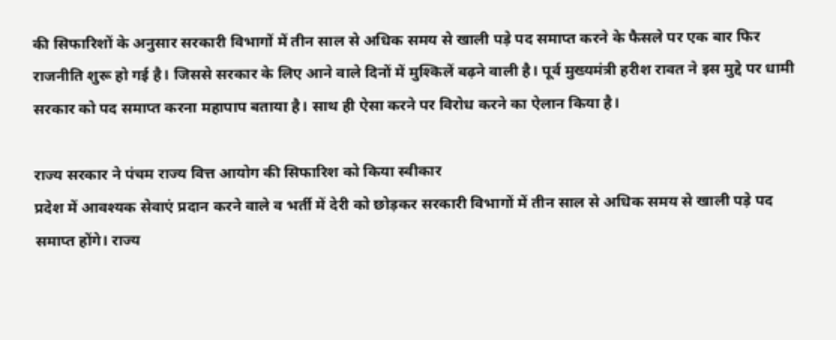की सिफारिशों के अनुसार सरकारी विभागों में तीन साल से अधिक समय से खाली पड़े पद समाप्त करने के फैसले पर एक बार फिर राजनीति शुरू हो गई है। जिससे सरकार के लिए आने वाले दिनों में मुश्किलें बढ़ने वाली है। पूर्व मुख्यमंत्री हरीश रावत ने इस मुद्दे पर धामी सरकार को पद समाप्त करना महापाप बताया है। साथ ही ऐसा करने पर विरोध करने का ऐलान किया है।

राज्य सरकार ने पंचम राज्य वित्त आयोग की सिफारिश को किया स्वीकार
प्रदेश में आवश्यक सेवाएं प्रदान करने वाले व भर्ती में देरी को छोड़कर सरकारी विभागों में तीन साल से अधिक समय से खाली पड़े पद समाप्त होंगे। राज्य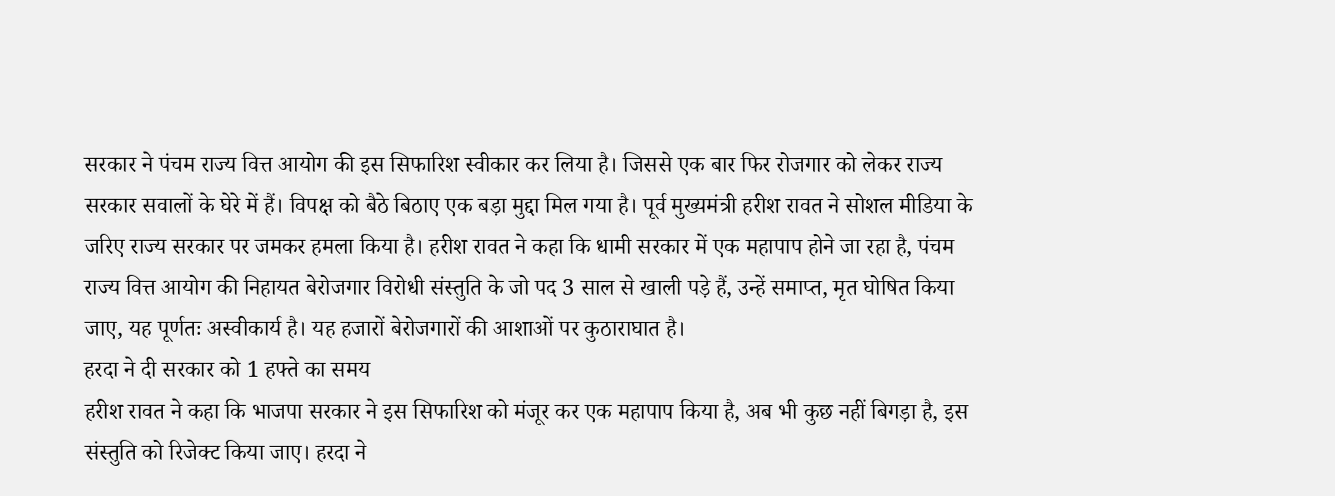सरकार ने पंचम राज्य वित्त आयोग की इस सिफारिश स्वीकार कर लिया है। जिससे एक बार फिर रोजगार को लेकर राज्य सरकार सवालों के घेरे में हैं। विपक्ष को बैठे बिठाए एक बड़ा मुद्दा मिल गया है। पूर्व मुख्यमंत्री हरीश रावत ने सोशल मीडिया के जरिए राज्य सरकार पर जमकर हमला किया है। हरीश रावत ने कहा कि धामी सरकार में एक महापाप होने जा रहा है, पंचम राज्य वित्त आयोग की निहायत बेरोजगार विरोधी संस्तुति के जो पद 3 साल से खाली पड़े हैं, उन्हें समाप्त, मृत घोषित किया जाए, यह पूर्णतः अस्वीकार्य है। यह हजारों बेरोजगारों की आशाओं पर कुठाराघात है।
हरदा ने दी सरकार को 1 हफ्ते का समय
हरीश रावत ने कहा कि भाजपा सरकार ने इस सिफारिश को मंजूर कर एक महापाप किया है, अब भी कुछ नहीं बिगड़ा है, इस संस्तुति को रिजेक्ट किया जाए। हरदा ने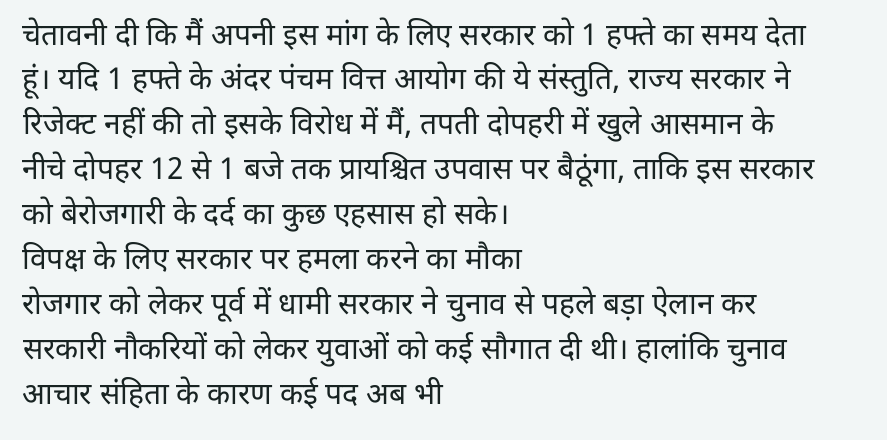चेतावनी दी कि मैं अपनी इस मांग के लिए सरकार को 1 हफ्ते का समय देता हूं। यदि 1 हफ्ते के अंदर पंचम वित्त आयोग की ये संस्तुति, राज्य सरकार ने रिजेक्ट नहीं की तो इसके विरोध में मैं, तपती दोपहरी में खुले आसमान के नीचे दोपहर 12 से 1 बजे तक प्रायश्चित उपवास पर बैठूंगा, ताकि इस सरकार को बेरोजगारी के दर्द का कुछ एहसास हो सके।
विपक्ष के लिए सरकार पर हमला करने का मौका
रोजगार को लेकर पूर्व में धामी सरकार ने चुनाव से पहले बड़ा ऐलान कर सरकारी नौकरियों को लेकर युवाओं को कई सौगात दी थी। हालांकि चुनाव आचार संहिता के कारण कई पद अब भी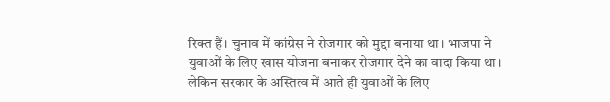रिक्त हैं। चुनाव में कांग्रेस ने रोजगार को मुद्दा बनाया था। भाजपा ने युवाओं के लिए खास योजना बनाकर रोजगार देने का वादा किया था। लेकिन सरकार के अस्तित्व में आते ही युवाओं के लिए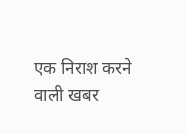एक निराश करने वाली खबर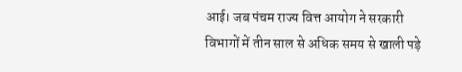आई। जब पंचम राज्य वित्त आयोग ने सरकारी विभागों में तीन साल से अधिक समय से खाली पड़े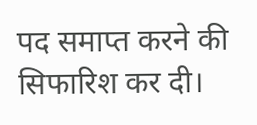पद समाप्त करने की सिफारिश कर दी।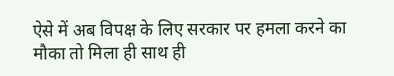ऐसे में अब विपक्ष के लिए सरकार पर हमला करने का मौका तो मिला ही साथ ही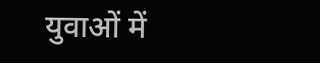युवाओं में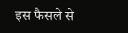इस फैसले से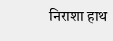निराशा हाथ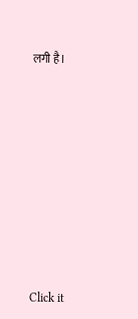लगी है।












Click it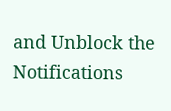and Unblock the Notifications